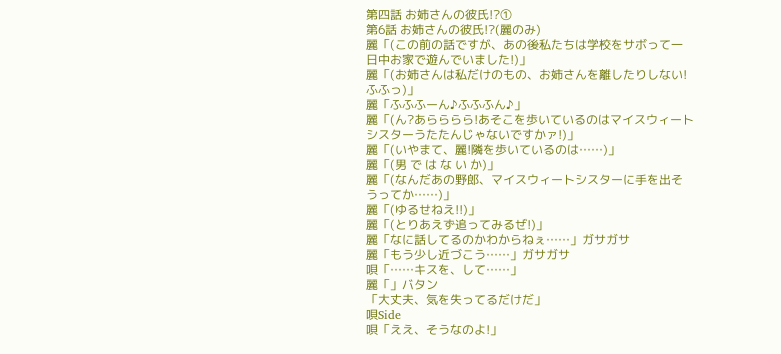第四話 お姉さんの彼氏!?①
第6話 お姉さんの彼氏!?(麗のみ)
麗「(この前の話ですが、あの後私たちは学校をサボって一日中お家で遊んでいました!)」
麗「(お姉さんは私だけのもの、お姉さんを離したりしない!ふふっ)」
麗「ふふふーん♪ふふふん♪」
麗「(ん?あらららら!あそこを歩いているのはマイスウィートシスターうたたんじゃないですかァ!)」
麗「(いやまて、麗!隣を歩いているのは……)」
麗「(男 で は な い か)」
麗「(なんだあの野郎、マイスウィートシスターに手を出そうってか……)」
麗「(ゆるせねえ!!)」
麗「(とりあえず追ってみるぜ!)」
麗「なに話してるのかわからねぇ……」ガサガサ
麗「もう少し近づこう……」ガサガサ
唄「……キスを、して……」
麗「」バタン
「大丈夫、気を失ってるだけだ」
唄Side
唄「ええ、そうなのよ!」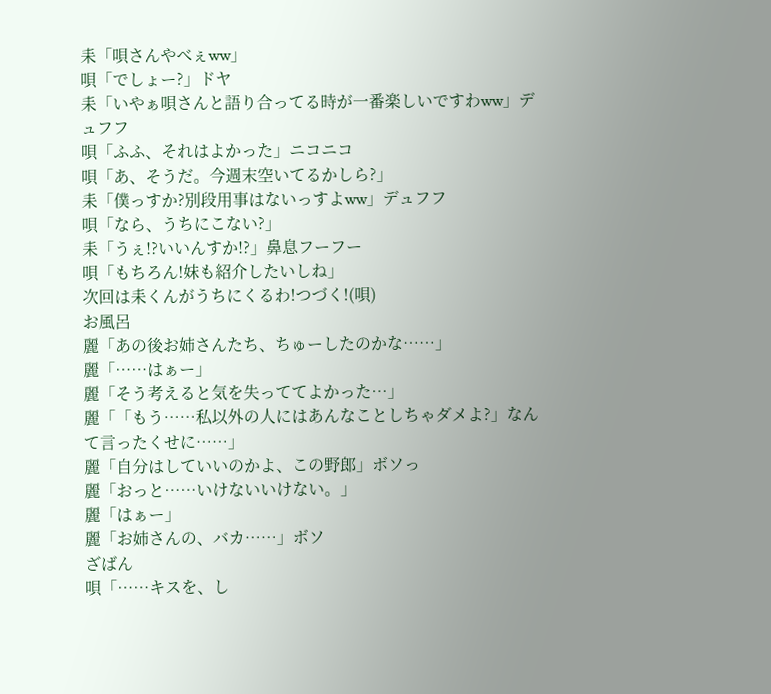耒「唄さんやべぇww」
唄「でしょー?」ドヤ
耒「いやぁ唄さんと語り合ってる時が一番楽しいですわww」デュフフ
唄「ふふ、それはよかった」ニコニコ
唄「あ、そうだ。今週末空いてるかしら?」
耒「僕っすか?別段用事はないっすよww」デュフフ
唄「なら、うちにこない?」
耒「うぇ!?いいんすか!?」鼻息フーフー
唄「もちろん!妹も紹介したいしね」
次回は耒くんがうちにくるわ!つづく!(唄)
お風呂
麗「あの後お姉さんたち、ちゅーしたのかな……」
麗「……はぁー」
麗「そう考えると気を失っててよかった…」
麗「「もう……私以外の人にはあんなことしちゃダメよ?」なんて言ったくせに……」
麗「自分はしていいのかよ、この野郎」ボソっ
麗「おっと……いけないいけない。」
麗「はぁー」
麗「お姉さんの、バカ……」ボソ
ざばん
唄「……キスを、し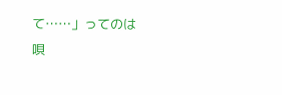て……」ってのは
唄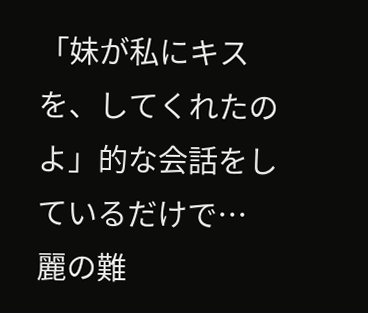「妹が私にキスを、してくれたのよ」的な会話をしているだけで…
麗の難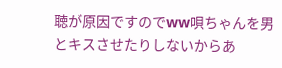聴が原因ですのでww唄ちゃんを男とキスさせたりしないからあ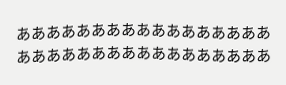ああああああああああああああああああああああああああああああああああ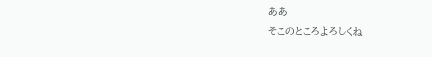ああ
そこのところよろしくね